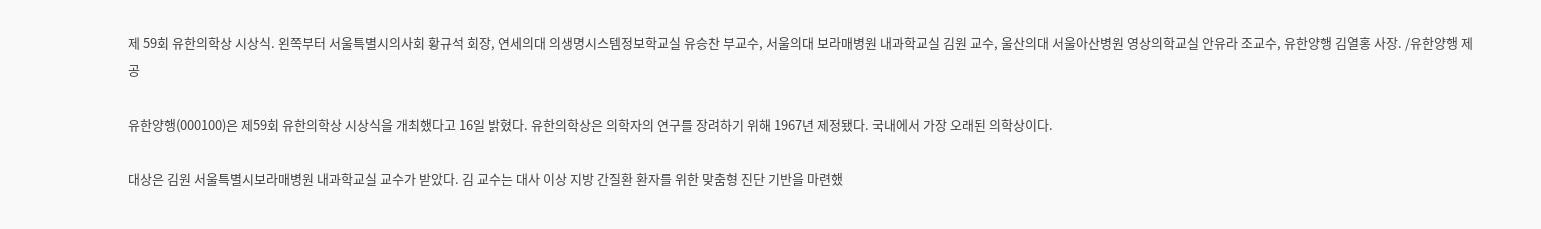제 59회 유한의학상 시상식. 왼쪽부터 서울특별시의사회 황규석 회장, 연세의대 의생명시스템정보학교실 유승찬 부교수, 서울의대 보라매병원 내과학교실 김원 교수, 울산의대 서울아산병원 영상의학교실 안유라 조교수, 유한양행 김열홍 사장. /유한양행 제공

유한양행(000100)은 제59회 유한의학상 시상식을 개최했다고 16일 밝혔다. 유한의학상은 의학자의 연구를 장려하기 위해 1967년 제정됐다. 국내에서 가장 오래된 의학상이다.

대상은 김원 서울특별시보라매병원 내과학교실 교수가 받았다. 김 교수는 대사 이상 지방 간질환 환자를 위한 맞춤형 진단 기반을 마련했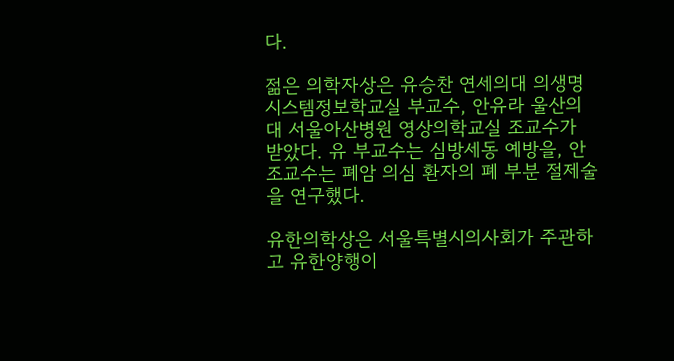다.

젊은 의학자상은 유승찬 연세의대 의생명시스템정보학교실 부교수, 안유라 울산의대 서울아산병원 영상의학교실 조교수가 받았다. 유 부교수는 심방세동 예방을, 안 조교수는 폐암 의심 환자의 폐 부분 절제술을 연구했다.

유한의학상은 서울특별시의사회가 주관하고 유한양행이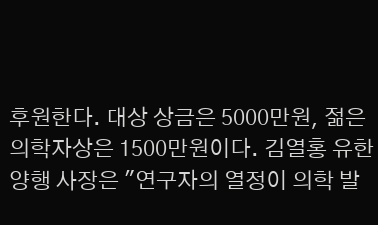후원한다. 대상 상금은 5000만원, 젊은 의학자상은 1500만원이다. 김열홍 유한양행 사장은 "연구자의 열정이 의학 발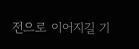전으로 이어지길 기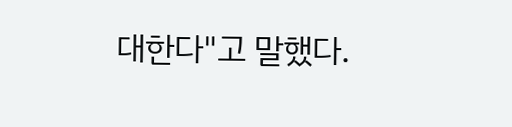대한다"고 말했다.